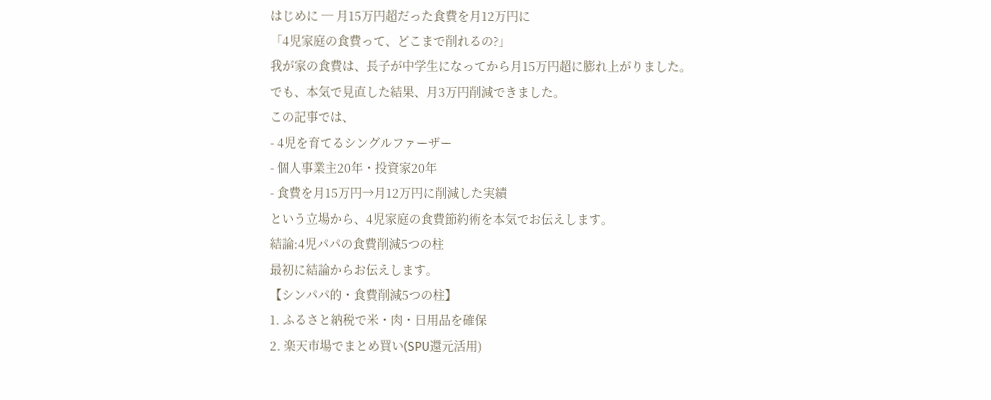はじめに ─ 月15万円超だった食費を月12万円に
「4児家庭の食費って、どこまで削れるの?」
我が家の食費は、長子が中学生になってから月15万円超に膨れ上がりました。
でも、本気で見直した結果、月3万円削減できました。
この記事では、
- 4児を育てるシングルファーザー
- 個人事業主20年・投資家20年
- 食費を月15万円→月12万円に削減した実績
という立場から、4児家庭の食費節約術を本気でお伝えします。
結論:4児パパの食費削減5つの柱
最初に結論からお伝えします。
【シンパパ的・食費削減5つの柱】
1. ふるさと納税で米・肉・日用品を確保
2. 楽天市場でまとめ買い(SPU還元活用)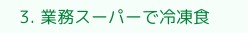3. 業務スーパーで冷凍食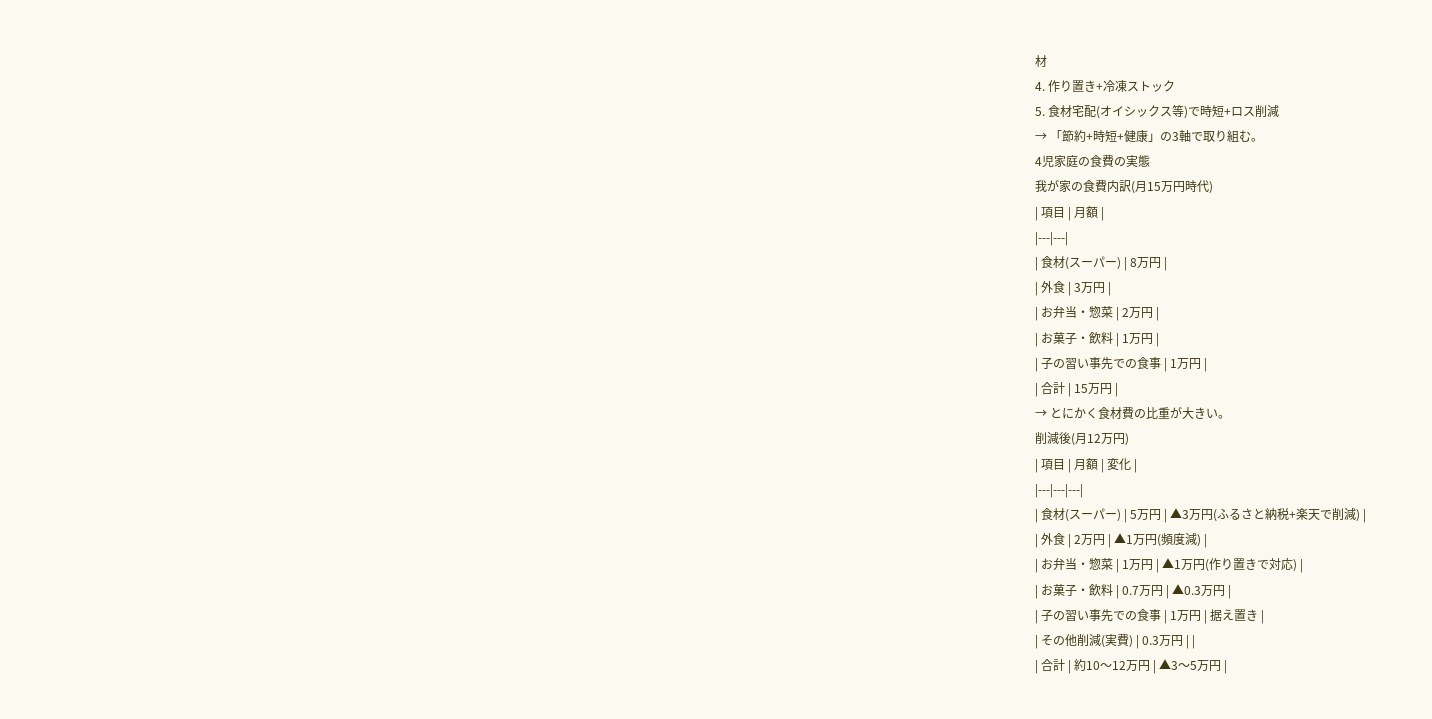材
4. 作り置き+冷凍ストック
5. 食材宅配(オイシックス等)で時短+ロス削減
→ 「節約+時短+健康」の3軸で取り組む。
4児家庭の食費の実態
我が家の食費内訳(月15万円時代)
| 項目 | 月額 |
|---|---|
| 食材(スーパー) | 8万円 |
| 外食 | 3万円 |
| お弁当・惣菜 | 2万円 |
| お菓子・飲料 | 1万円 |
| 子の習い事先での食事 | 1万円 |
| 合計 | 15万円 |
→ とにかく食材費の比重が大きい。
削減後(月12万円)
| 項目 | 月額 | 変化 |
|---|---|---|
| 食材(スーパー) | 5万円 | ▲3万円(ふるさと納税+楽天で削減) |
| 外食 | 2万円 | ▲1万円(頻度減) |
| お弁当・惣菜 | 1万円 | ▲1万円(作り置きで対応) |
| お菓子・飲料 | 0.7万円 | ▲0.3万円 |
| 子の習い事先での食事 | 1万円 | 据え置き |
| その他削減(実費) | 0.3万円 | |
| 合計 | 約10〜12万円 | ▲3〜5万円 |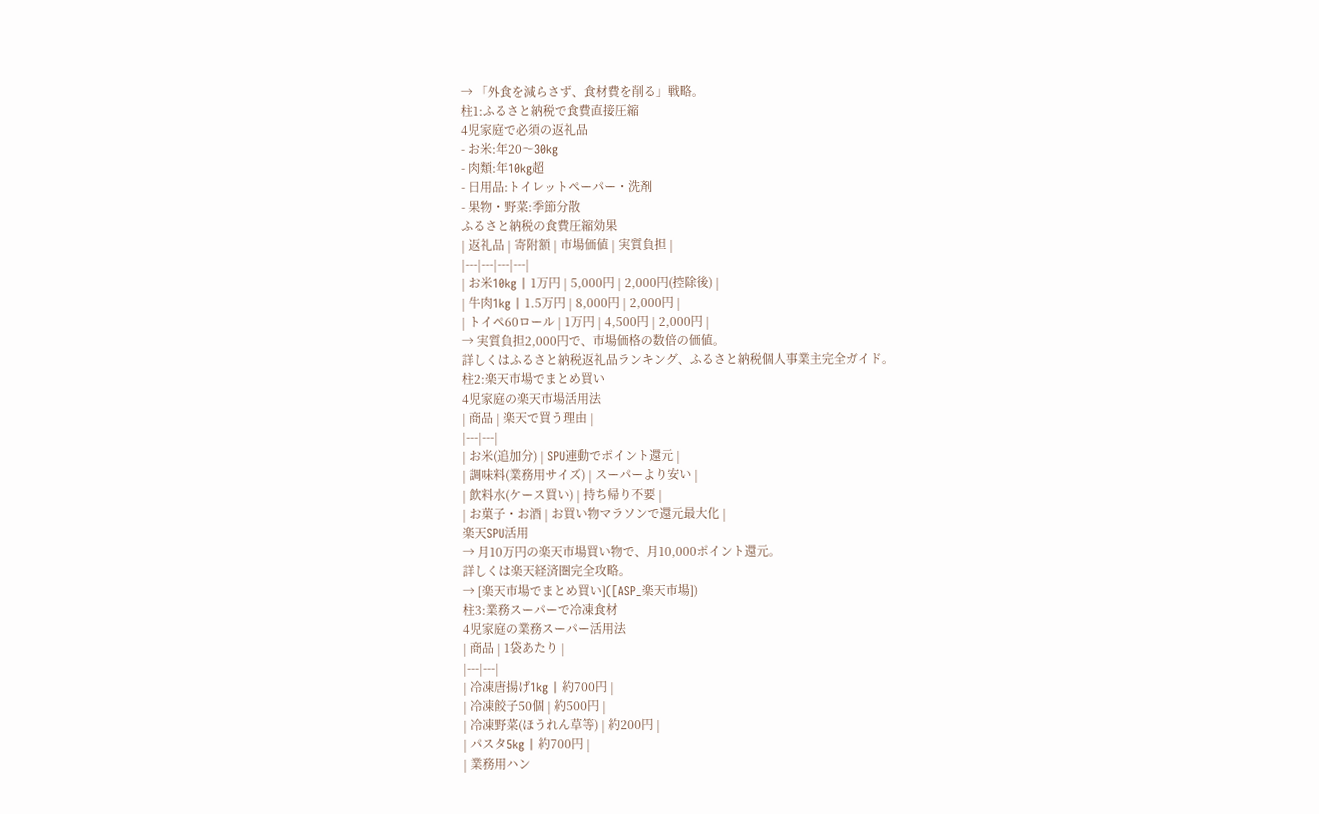→ 「外食を減らさず、食材費を削る」戦略。
柱1:ふるさと納税で食費直接圧縮
4児家庭で必須の返礼品
- お米:年20〜30kg
- 肉類:年10kg超
- 日用品:トイレットペーパー・洗剤
- 果物・野菜:季節分散
ふるさと納税の食費圧縮効果
| 返礼品 | 寄附額 | 市場価値 | 実質負担 |
|---|---|---|---|
| お米10kg | 1万円 | 5,000円 | 2,000円(控除後) |
| 牛肉1kg | 1.5万円 | 8,000円 | 2,000円 |
| トイペ60ロール | 1万円 | 4,500円 | 2,000円 |
→ 実質負担2,000円で、市場価格の数倍の価値。
詳しくはふるさと納税返礼品ランキング、ふるさと納税個人事業主完全ガイド。
柱2:楽天市場でまとめ買い
4児家庭の楽天市場活用法
| 商品 | 楽天で買う理由 |
|---|---|
| お米(追加分) | SPU連動でポイント還元 |
| 調味料(業務用サイズ) | スーパーより安い |
| 飲料水(ケース買い) | 持ち帰り不要 |
| お菓子・お酒 | お買い物マラソンで還元最大化 |
楽天SPU活用
→ 月10万円の楽天市場買い物で、月10,000ポイント還元。
詳しくは楽天経済圏完全攻略。
→ [楽天市場でまとめ買い]([ASP_楽天市場])
柱3:業務スーパーで冷凍食材
4児家庭の業務スーパー活用法
| 商品 | 1袋あたり |
|---|---|
| 冷凍唐揚げ1kg | 約700円 |
| 冷凍餃子50個 | 約500円 |
| 冷凍野菜(ほうれん草等) | 約200円 |
| パスタ5kg | 約700円 |
| 業務用ハン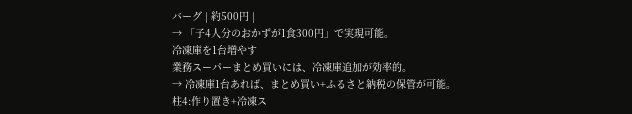バーグ | 約500円 |
→ 「子4人分のおかずが1食300円」で実現可能。
冷凍庫を1台増やす
業務スーパーまとめ買いには、冷凍庫追加が効率的。
→ 冷凍庫1台あれば、まとめ買い+ふるさと納税の保管が可能。
柱4:作り置き+冷凍ス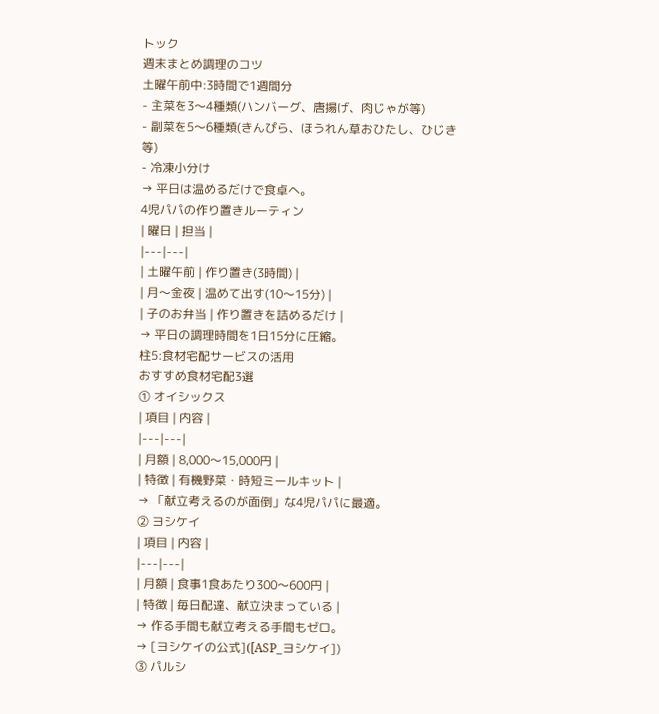トック
週末まとめ調理のコツ
土曜午前中:3時間で1週間分
- 主菜を3〜4種類(ハンバーグ、唐揚げ、肉じゃが等)
- 副菜を5〜6種類(きんぴら、ほうれん草おひたし、ひじき等)
- 冷凍小分け
→ 平日は温めるだけで食卓へ。
4児パパの作り置きルーティン
| 曜日 | 担当 |
|---|---|
| 土曜午前 | 作り置き(3時間) |
| 月〜金夜 | 温めて出す(10〜15分) |
| 子のお弁当 | 作り置きを詰めるだけ |
→ 平日の調理時間を1日15分に圧縮。
柱5:食材宅配サービスの活用
おすすめ食材宅配3選
① オイシックス
| 項目 | 内容 |
|---|---|
| 月額 | 8,000〜15,000円 |
| 特徴 | 有機野菜・時短ミールキット |
→ 「献立考えるのが面倒」な4児パパに最適。
② ヨシケイ
| 項目 | 内容 |
|---|---|
| 月額 | 食事1食あたり300〜600円 |
| 特徴 | 毎日配達、献立決まっている |
→ 作る手間も献立考える手間もゼロ。
→ [ヨシケイの公式]([ASP_ヨシケイ])
③ パルシ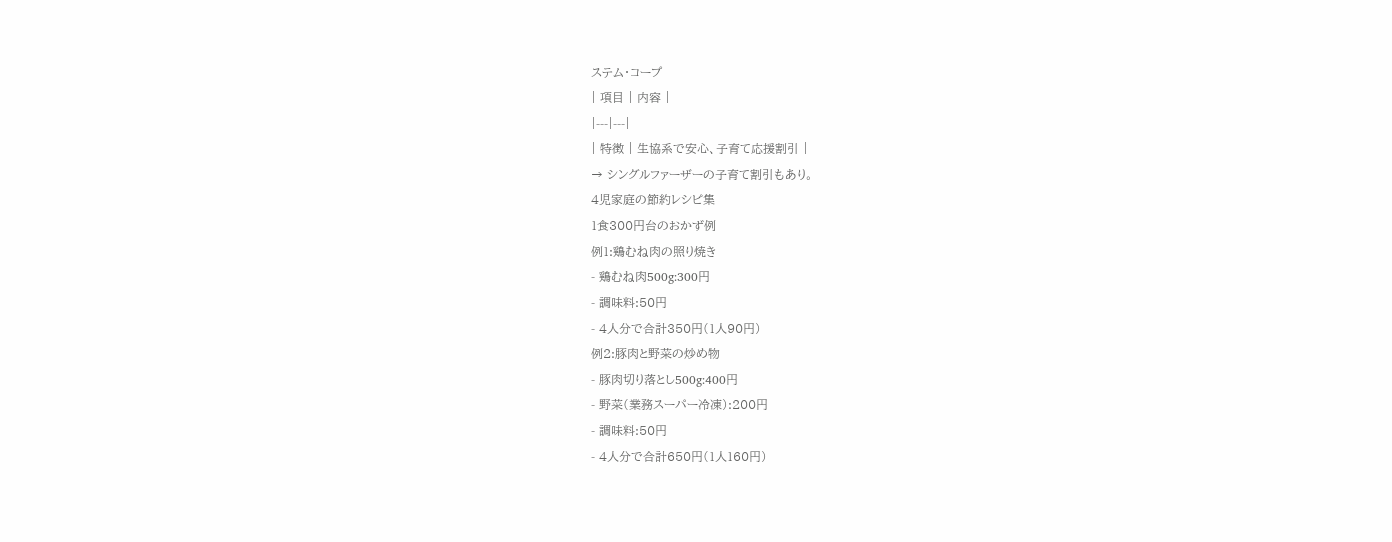ステム・コープ
| 項目 | 内容 |
|---|---|
| 特徴 | 生協系で安心、子育て応援割引 |
→ シングルファーザーの子育て割引もあり。
4児家庭の節約レシピ集
1食300円台のおかず例
例1:鶏むね肉の照り焼き
- 鶏むね肉500g:300円
- 調味料:50円
- 4人分で合計350円(1人90円)
例2:豚肉と野菜の炒め物
- 豚肉切り落とし500g:400円
- 野菜(業務スーパー冷凍):200円
- 調味料:50円
- 4人分で合計650円(1人160円)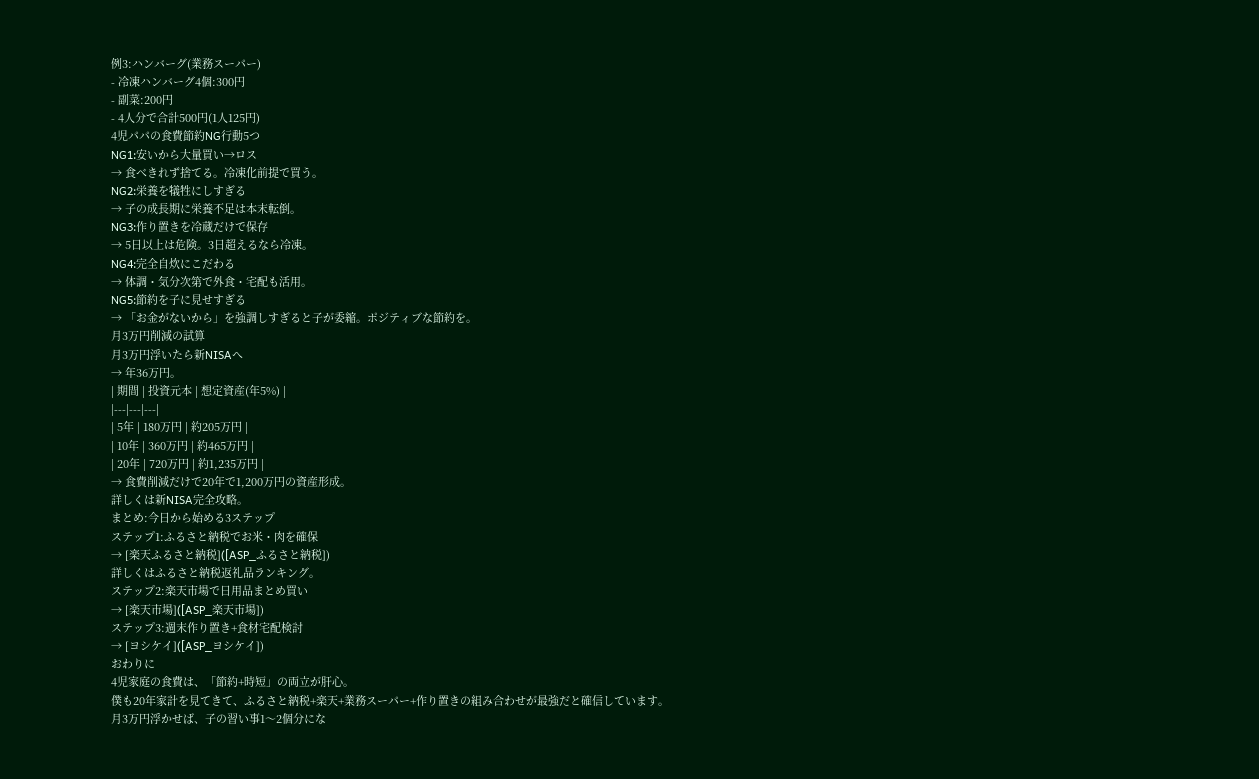例3:ハンバーグ(業務スーパー)
- 冷凍ハンバーグ4個:300円
- 副菜:200円
- 4人分で合計500円(1人125円)
4児パパの食費節約NG行動5つ
NG1:安いから大量買い→ロス
→ 食べきれず捨てる。冷凍化前提で買う。
NG2:栄養を犠牲にしすぎる
→ 子の成長期に栄養不足は本末転倒。
NG3:作り置きを冷蔵だけで保存
→ 5日以上は危険。3日超えるなら冷凍。
NG4:完全自炊にこだわる
→ 体調・気分次第で外食・宅配も活用。
NG5:節約を子に見せすぎる
→ 「お金がないから」を強調しすぎると子が委縮。ポジティブな節約を。
月3万円削減の試算
月3万円浮いたら新NISAへ
→ 年36万円。
| 期間 | 投資元本 | 想定資産(年5%) |
|---|---|---|
| 5年 | 180万円 | 約205万円 |
| 10年 | 360万円 | 約465万円 |
| 20年 | 720万円 | 約1,235万円 |
→ 食費削減だけで20年で1,200万円の資産形成。
詳しくは新NISA完全攻略。
まとめ:今日から始める3ステップ
ステップ1:ふるさと納税でお米・肉を確保
→ [楽天ふるさと納税]([ASP_ふるさと納税])
詳しくはふるさと納税返礼品ランキング。
ステップ2:楽天市場で日用品まとめ買い
→ [楽天市場]([ASP_楽天市場])
ステップ3:週末作り置き+食材宅配検討
→ [ヨシケイ]([ASP_ヨシケイ])
おわりに
4児家庭の食費は、「節約+時短」の両立が肝心。
僕も20年家計を見てきて、ふるさと納税+楽天+業務スーパー+作り置きの組み合わせが最強だと確信しています。
月3万円浮かせば、子の習い事1〜2個分にな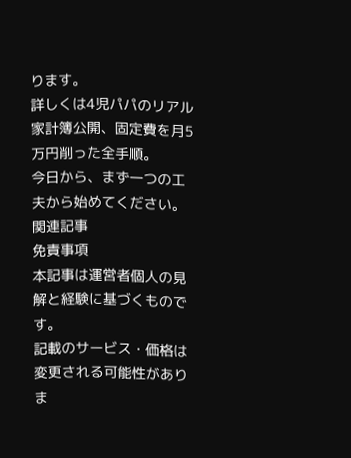ります。
詳しくは4児パパのリアル家計簿公開、固定費を月5万円削った全手順。
今日から、まず一つの工夫から始めてください。
関連記事
免責事項
本記事は運営者個人の見解と経験に基づくものです。
記載のサービス・価格は変更される可能性がありま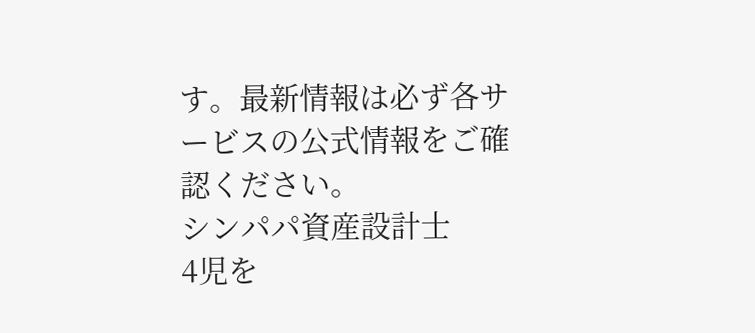す。最新情報は必ず各サービスの公式情報をご確認ください。
シンパパ資産設計士
4児を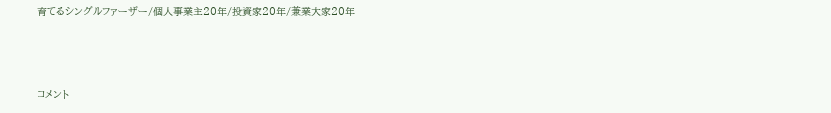育てるシングルファーザー/個人事業主20年/投資家20年/兼業大家20年



コメント